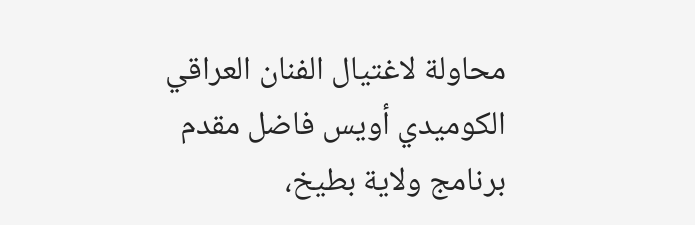محاولة لاغتيال الفنان العراقي الكوميدي أويس فاضل مقدم برنامج ولاية بطيخ،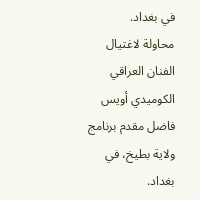في بغداد.
محاولة لاغتيال الفنان العراقي الكوميدي أويس فاضل مقدم برنامج ولاية بطيخ، في بغداد.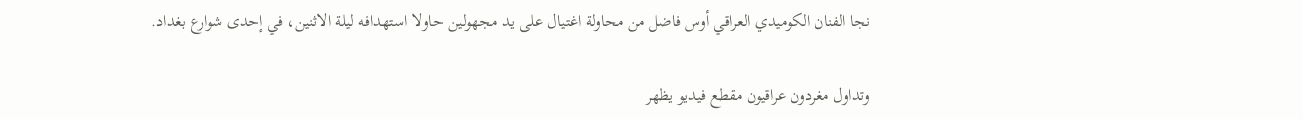نجا الفنان الكوميدي العراقي أوس فاضل من محاولة اغتيال على يد مجهولين حاولا استهدافه ليلة الاثنين، في إحدى شوارع بغداد.

وتداول مغردون عراقيون مقطع فيديو يظهر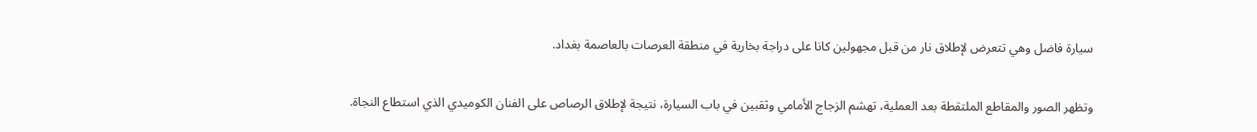سيارة فاضل وهي تتعرض لإطلاق نار من قبل مجهولين كانا على دراجة بخارية في منطقة العرصات بالعاصمة بغداد.

وتظهر الصور والمقاطع الملتقطة بعد العملية، تهشم الزجاج الأمامي وثقبين في باب السيارة، نتيجة لإطلاق الرصاص على الفنان الكوميدي الذي استطاع النجاة.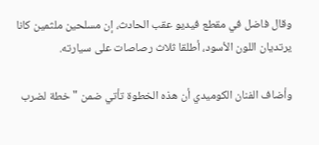وقال فاضل في مقطع فيديو عقب الحادث، إن مسلحين ملثمين كانا يرتديان اللون الأسود، أطلقا ثلاث رصاصات على سيارته.

وأضاف الفنان الكوميدي أن هذه الخطوة تأتي ضمن "خطة لضرب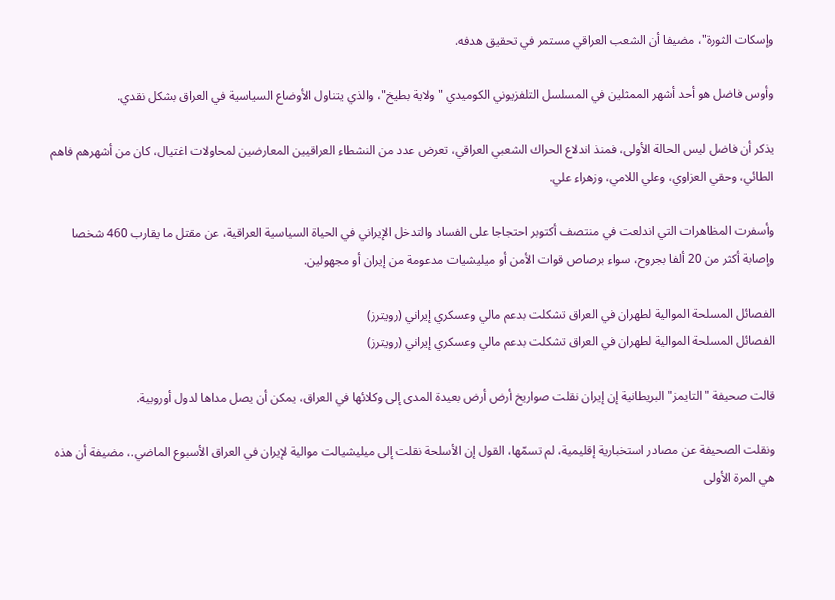وإسكات الثورة"، مضيفا أن الشعب العراقي مستمر في تحقيق هدفه.

وأوس فاضل هو أحد أشهر الممثلين في المسلسل التلفزيوني الكوميدي "ولاية بطيخ"، والذي يتناول الأوضاع السياسية في العراق بشكل نقدي.

يذكر أن فاضل ليس الحالة الأولى، فمنذ اندلاع الحراك الشعبي العراقي، تعرض عدد من النشطاء العراقيين المعارضين لمحاولات اغتيال، كان من أشهرهم فاهم الطائي، وحقي العزاوي، وعلي اللامي، وزهراء علي.

وأسفرت المظاهرات التي اندلعت في منتصف أكتوبر احتجاجا على الفساد والتدخل الإيراني في الحياة السياسية العراقية، عن مقتل ما يقارب 460 شخصا وإصابة أكثر من 20 ألفا بجروح، سواء برصاص قوات الأمن أو ميليشيات مدعومة من إيران أو مجهولين.

الفصائل المسلحة الموالية لطهران في العراق تشكلت بدعم مالي وعسكري إيراني (رويترز)
الفصائل المسلحة الموالية لطهران في العراق تشكلت بدعم مالي وعسكري إيراني (رويترز)

قالت صحيفة "التايمز" البريطانية إن إيران نقلت صواريخ أرض أرض بعيدة المدى إلى وكلائها في العراق، يمكن أن يصل مداها لدول أوروبية.

ونقلت الصحيفة عن مصادر استخبارية إقليمية، لم تسمّها، القول إن الأسلحة نقلت إلى ميليشيالت موالية لإيران في العراق الأسبوع الماضي.، مضيفة أن هذه هي المرة الأولى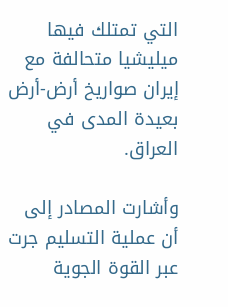التي تمتلك فيها ميليشيا متحالفة مع إيران صواريخ أرض-أرض بعيدة المدى في العراق.

وأشارت المصادر إلى أن عملية التسليم جرت عبر القوة الجوية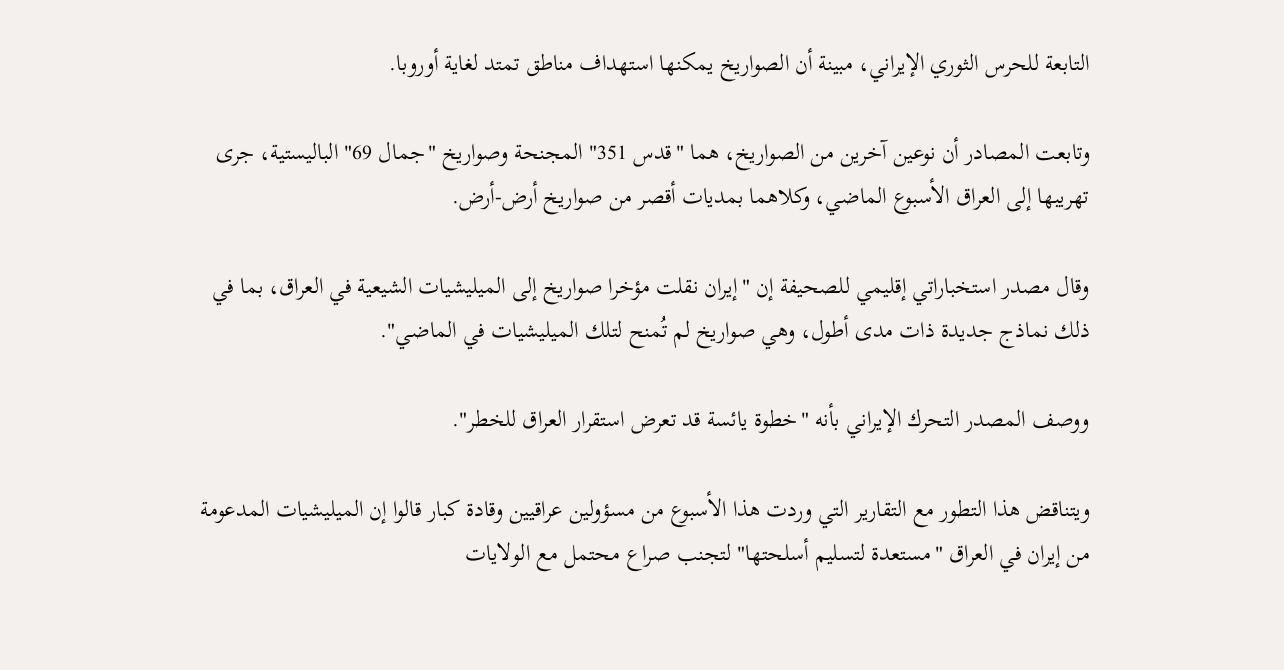التابعة للحرس الثوري الإيراني، مبينة أن الصواريخ يمكنها استهداف مناطق تمتد لغاية أوروبا.

وتابعت المصادر أن نوعين آخرين من الصواريخ، هما "قدس 351" المجنحة وصواريخ "جمال 69" الباليستية، جرى تهريبها إلى العراق الأسبوع الماضي، وكلاهما بمديات أقصر من صواريخ أرض-أرض.

وقال مصدر استخباراتي إقليمي للصحيفة إن "إيران نقلت مؤخرا صواريخ إلى الميليشيات الشيعية في العراق، بما في ذلك نماذج جديدة ذات مدى أطول، وهي صواريخ لم تُمنح لتلك الميليشيات في الماضي".

ووصف المصدر التحرك الإيراني بأنه "خطوة يائسة قد تعرض استقرار العراق للخطر".

ويتناقض هذا التطور مع التقارير التي وردت هذا الأسبوع من مسؤولين عراقيين وقادة كبار قالوا إن الميليشيات المدعومة من إيران في العراق "مستعدة لتسليم أسلحتها" لتجنب صراع محتمل مع الولايات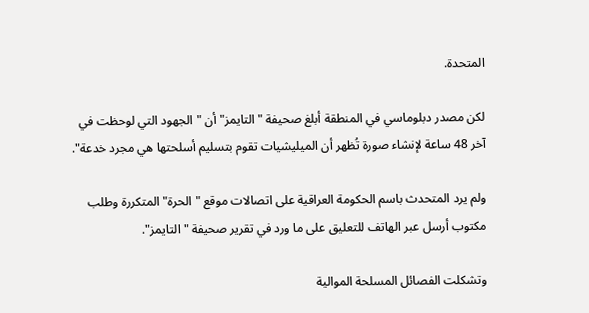المتحدة.

لكن مصدر دبلوماسي في المنطقة أبلغ صحيفة "التايمز" أن "الجهود التي لوحظت في آخر 48 ساعة لإنشاء صورة تُظهر أن الميليشيات تقوم بتسليم أسلحتها هي مجرد خدعة".

ولم يرد المتحدث باسم الحكومة العراقية على اتصالات موقع "الحرة" المتكررة وطلب مكتوب أرسل عبر الهاتف للتعليق على ما ورد في تقرير صحيفة "التايمز".

وتشكلت الفصائل المسلحة الموالية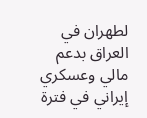لطهران في العراق بدعم مالي وعسكري إيراني في فترة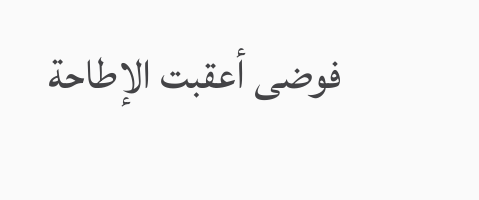فوضى أعقبت الإطاحة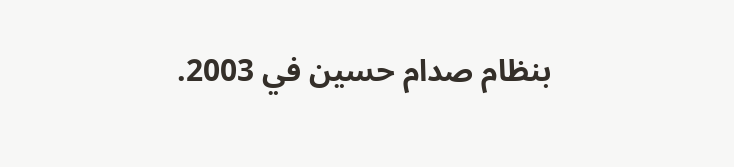بنظام صدام حسين في 2003.